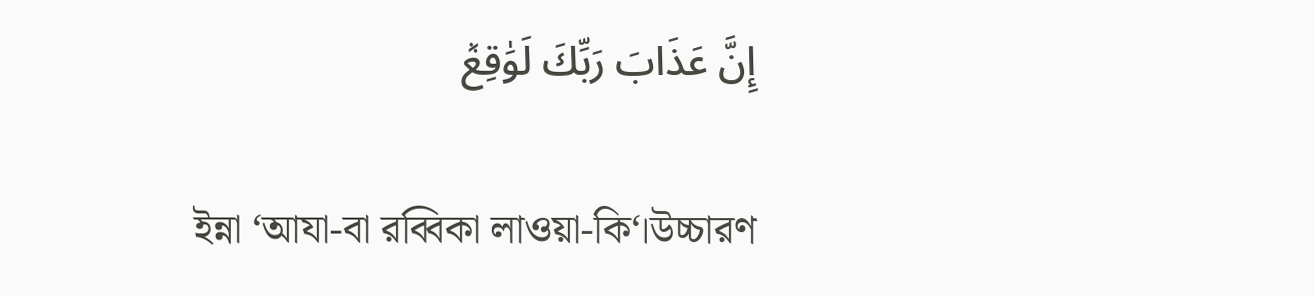إِنَّ عَذَابَ رَبِّكَ لَوَٰقِعٞ

ইন্না ‘আযা-বা রব্বিকা লাওয়া-কি‘।উচ্চারণ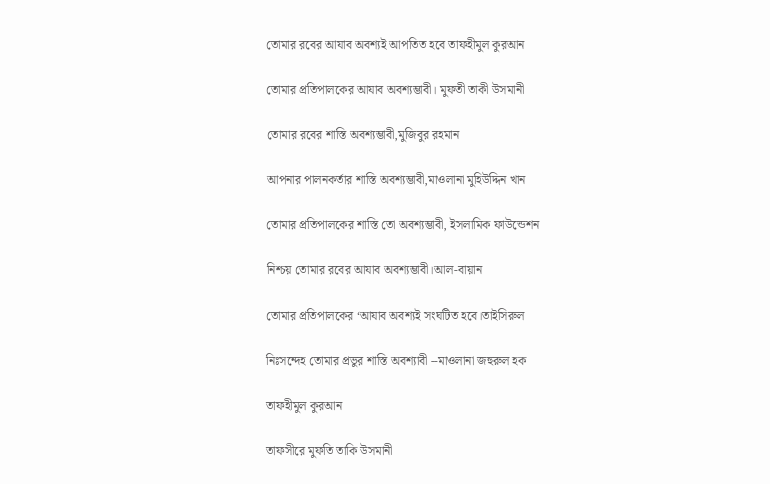তোমার রবের আযাব অবশ্যই আপতিত হবে তাফহীমুল কুরআন

তোমার প্রতিপালকের আযাব অবশ্যম্ভাবী। মুফতী তাকী উসমানী

তোমার রবের শাস্তি অবশ্যম্ভাবী,মুজিবুর রহমান

আপনার পালনকর্তার শাস্তি অবশ্যম্ভাবী,মাওলানা মুহিউদ্দিন খান

তোমার প্রতিপালকের শাস্তি তো অবশ্যম্ভাবী, ইসলামিক ফাউন্ডেশন

নিশ্চয় তোমার রবের আযাব অবশ্যম্ভাবী।আল-বায়ান

তোমার প্রতিপালকের ‘আযাব অবশ্যই সংঘটিত হবে।তাইসিরুল

নিঃসন্দেহ তোমার প্রভুর শাস্তি অবশ্যাবী --মাওলানা জহুরুল হক

তাফহীমুল কুরআন

তাফসীরে মুফতি তাকি উসমানী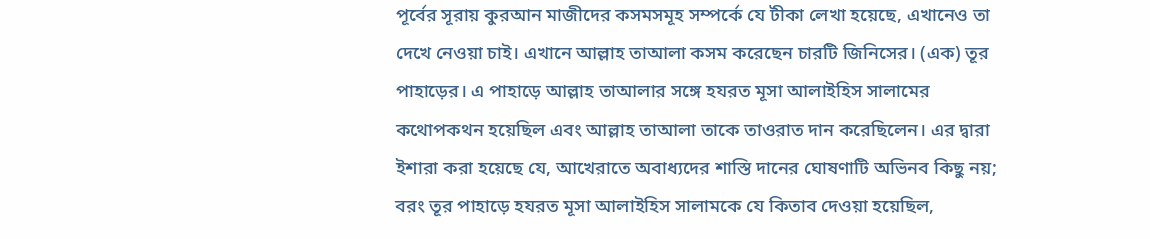পূর্বের সূরায় কুরআন মাজীদের কসমসমূহ সম্পর্কে যে টীকা লেখা হয়েছে, এখানেও তা দেখে নেওয়া চাই। এখানে আল্লাহ তাআলা কসম করেছেন চারটি জিনিসের। (এক) তূর পাহাড়ের। এ পাহাড়ে আল্লাহ তাআলার সঙ্গে হযরত মূসা আলাইহিস সালামের কথোপকথন হয়েছিল এবং আল্লাহ তাআলা তাকে তাওরাত দান করেছিলেন। এর দ্বারা ইশারা করা হয়েছে যে, আখেরাতে অবাধ্যদের শাস্তি দানের ঘোষণাটি অভিনব কিছু নয়; বরং তূর পাহাড়ে হযরত মূসা আলাইহিস সালামকে যে কিতাব দেওয়া হয়েছিল,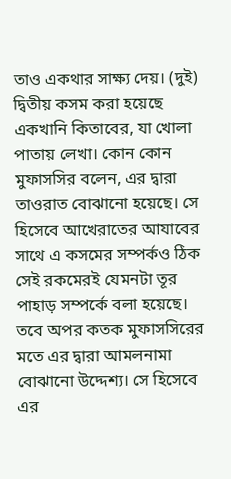তাও একথার সাক্ষ্য দেয়। (দুই) দ্বিতীয় কসম করা হয়েছে একখানি কিতাবের, যা খোলা পাতায় লেখা। কোন কোন মুফাসসির বলেন, এর দ্বারা তাওরাত বোঝানো হয়েছে। সে হিসেবে আখেরাতের আযাবের সাথে এ কসমের সম্পর্কও ঠিক সেই রকমেরই যেমনটা তূর পাহাড় সম্পর্কে বলা হয়েছে। তবে অপর কতক মুফাসসিরের মতে এর দ্বারা আমলনামা বোঝানো উদ্দেশ্য। সে হিসেবে এর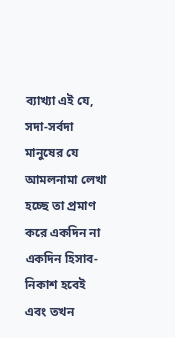ব্যাখ্যা এই যে, সদা-সর্বদা মানুষের যে আমলনামা লেখা হচ্ছে তা প্রমাণ করে একদিন না একদিন হিসাব-নিকাশ হবেই এবং তখন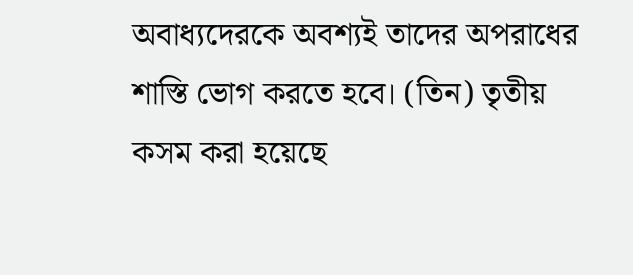অবাধ্যদেরকে অবশ্যই তাদের অপরাধের শাস্তি ভোগ করতে হবে। (তিন) তৃতীয় কসম করা হয়েছে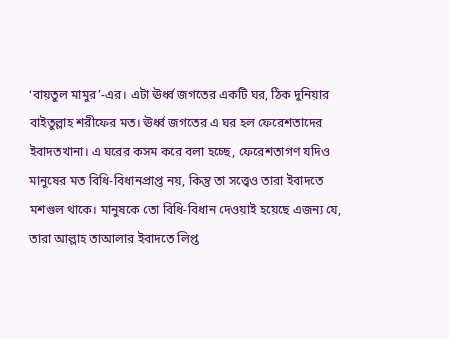‘বায়তুল মামুর’-এর। এটা ঊর্ধ্ব জগতের একটি ঘর, ঠিক দুনিয়ার বাইতুল্লাহ শরীফের মত। ঊর্ধ্ব জগতের এ ঘর হল ফেরেশতাদের ইবাদতখানা। এ ঘরের কসম করে বলা হচ্ছে, ফেরেশতাগণ যদিও মানুষের মত বিধি-বিধানপ্রাপ্ত নয়, কিন্তু তা সত্ত্বেও তারা ইবাদতে মশগুল থাকে। মানুষকে তো বিধি-বিধান দেওয়াই হয়েছে এজন্য যে, তারা আল্লাহ তাআলার ইবাদতে লিপ্ত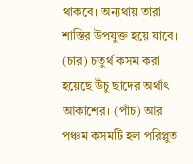থাকবে। অন্যথায় তারা শাস্তির উপযুক্ত হয়ে যাবে। (চার) চতুর্থ কসম করা হয়েছে উঁচু ছাদের অর্থাৎ আকাশের। (পাঁচ) আর পঞ্চম কসমটি হল পরিপ্লুত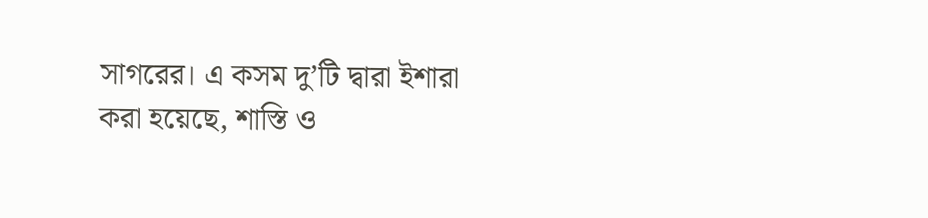সাগরের। এ কসম দু’টি দ্বারা ইশারা করা হয়েছে, শাস্তি ও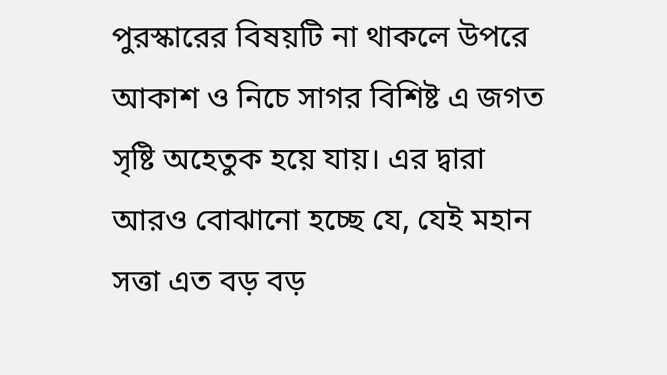পুরস্কারের বিষয়টি না থাকলে উপরে আকাশ ও নিচে সাগর বিশিষ্ট এ জগত সৃষ্টি অহেতুক হয়ে যায়। এর দ্বারা আরও বোঝানো হচ্ছে যে, যেই মহান সত্তা এত বড় বড়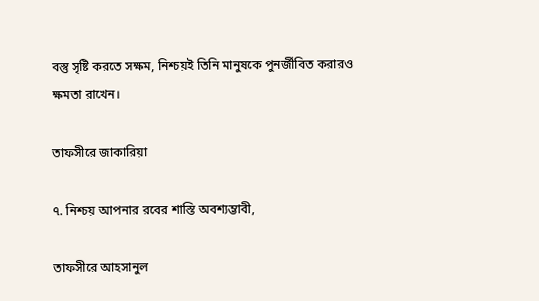বস্তু সৃষ্টি করতে সক্ষম, নিশ্চয়ই তিনি মানুষকে পুনর্জীবিত করারও ক্ষমতা রাখেন।

তাফসীরে জাকারিয়া

৭. নিশ্চয় আপনার রবের শাস্তি অবশ্যম্ভাবী,

তাফসীরে আহসানুল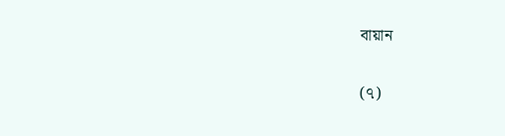বায়ান

(৭)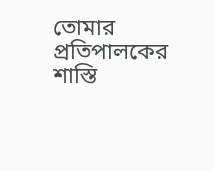তোমার প্রতিপালকের শাস্তি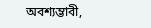অবশ্যম্ভাবী,